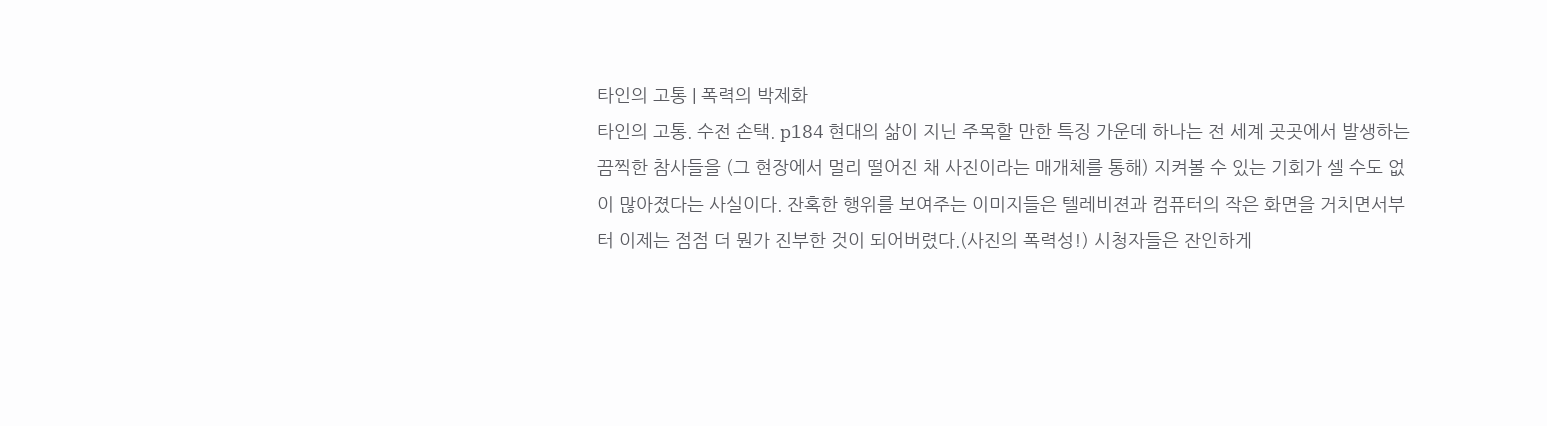타인의 고통 | 폭력의 박제화
타인의 고통. 수전 손택. p184 현대의 삶이 지닌 주목할 만한 특징 가운데 하나는 전 세계 곳곳에서 발생하는 끔찍한 참사들을 (그 현장에서 멀리 떨어진 채 사진이라는 매개체를 통해) 지켜볼 수 있는 기회가 셀 수도 없이 많아졌다는 사실이다. 잔혹한 행위를 보여주는 이미지들은 텔레비젼과 컴퓨터의 작은 화면을 거치면서부터 이제는 점점 더 뭔가 진부한 것이 되어버렸다.(사진의 폭력성!) 시청자들은 잔인하게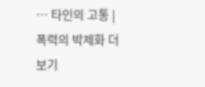… 타인의 고통 | 폭력의 박제화 더보기